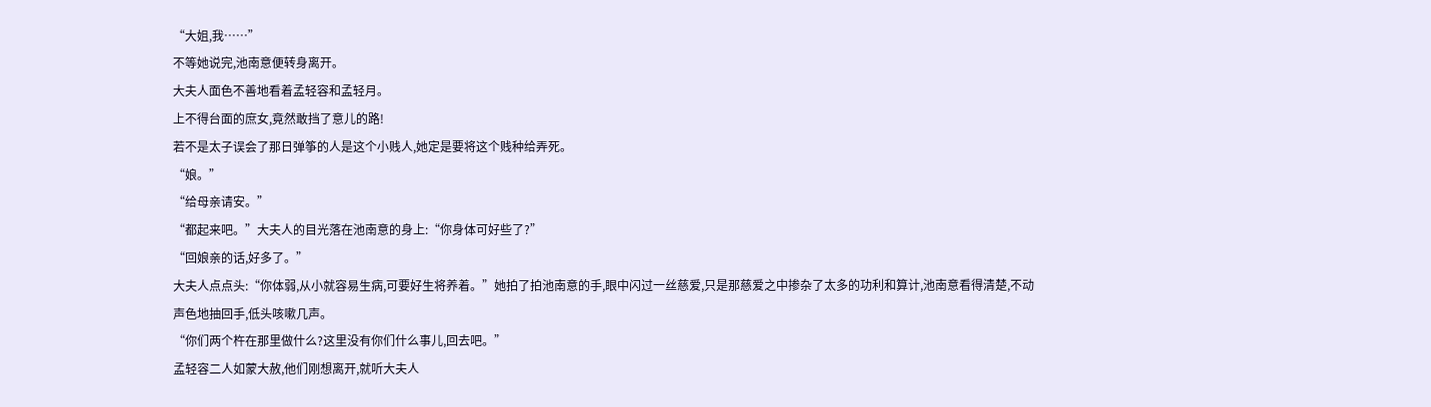“大姐,我……”
不等她说完,池南意便转身离开。
大夫人面色不善地看着孟轻容和孟轻月。
上不得台面的庶女,竟然敢挡了意儿的路!
若不是太子误会了那日弹筝的人是这个小贱人,她定是要将这个贱种给弄死。
“娘。”
“给母亲请安。”
“都起来吧。”大夫人的目光落在池南意的身上:“你身体可好些了?”
“回娘亲的话,好多了。”
大夫人点点头:“你体弱,从小就容易生病,可要好生将养着。”她拍了拍池南意的手,眼中闪过一丝慈爱,只是那慈爱之中掺杂了太多的功利和算计,池南意看得清楚,不动声色地抽回手,低头咳嗽几声。
“你们两个杵在那里做什么?这里没有你们什么事儿,回去吧。”
孟轻容二人如蒙大赦,他们刚想离开,就听大夫人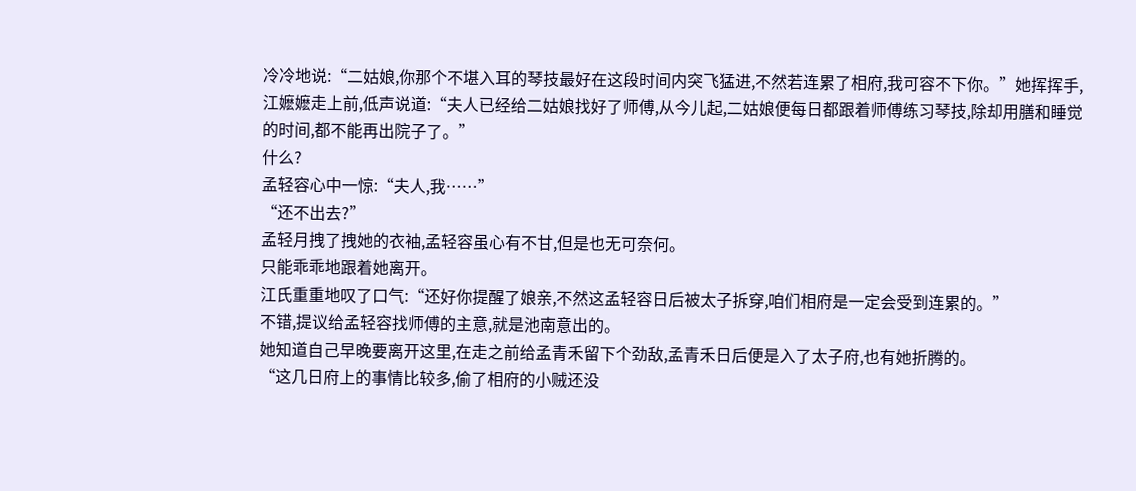冷冷地说:“二姑娘,你那个不堪入耳的琴技最好在这段时间内突飞猛进,不然若连累了相府,我可容不下你。”她挥挥手,江嬷嬷走上前,低声说道:“夫人已经给二姑娘找好了师傅,从今儿起,二姑娘便每日都跟着师傅练习琴技,除却用膳和睡觉的时间,都不能再出院子了。”
什么?
孟轻容心中一惊:“夫人,我……”
“还不出去?”
孟轻月拽了拽她的衣袖,孟轻容虽心有不甘,但是也无可奈何。
只能乖乖地跟着她离开。
江氏重重地叹了口气:“还好你提醒了娘亲,不然这孟轻容日后被太子拆穿,咱们相府是一定会受到连累的。”
不错,提议给孟轻容找师傅的主意,就是池南意出的。
她知道自己早晚要离开这里,在走之前给孟青禾留下个劲敌,孟青禾日后便是入了太子府,也有她折腾的。
“这几日府上的事情比较多,偷了相府的小贼还没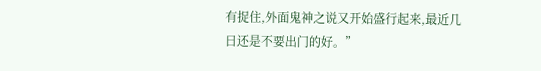有捉住,外面鬼神之说又开始盛行起来,最近几日还是不要出门的好。”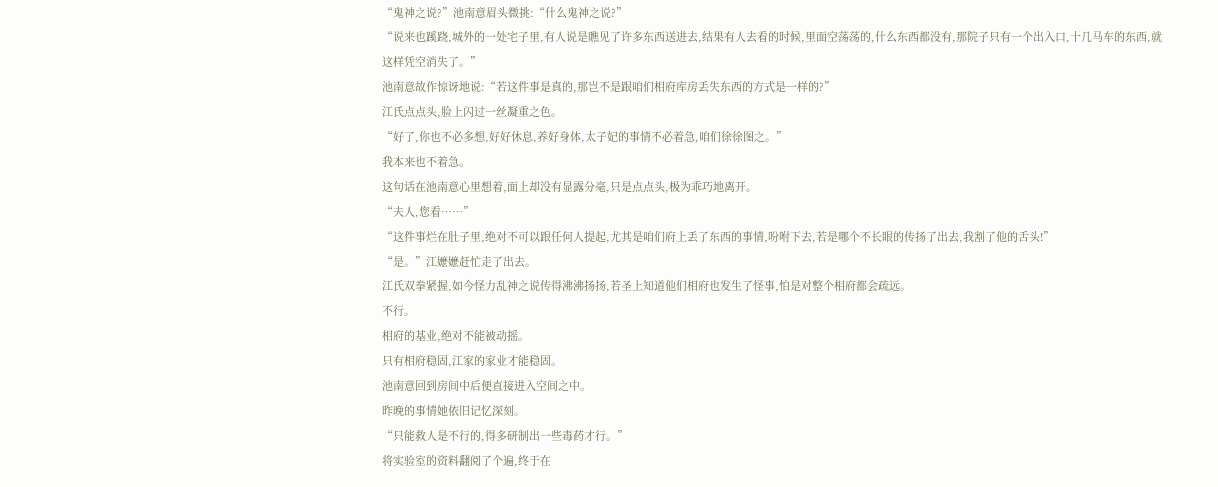“鬼神之说?”池南意眉头微挑:“什么鬼神之说?”
“说来也蹊跷,城外的一处宅子里,有人说是瞧见了许多东西送进去,结果有人去看的时候,里面空荡荡的,什么东西都没有,那院子只有一个出入口,十几马车的东西,就这样凭空消失了。”
池南意故作惊讶地说:“若这件事是真的,那岂不是跟咱们相府库房丢失东西的方式是一样的?”
江氏点点头,脸上闪过一丝凝重之色。
“好了,你也不必多想,好好休息,养好身体,太子妃的事情不必着急,咱们徐徐图之。”
我本来也不着急。
这句话在池南意心里想着,面上却没有显露分毫,只是点点头,极为乖巧地离开。
“夫人,您看……”
“这件事烂在肚子里,绝对不可以跟任何人提起,尤其是咱们府上丢了东西的事情,吩咐下去,若是哪个不长眼的传扬了出去,我割了他的舌头!”
“是。”江嬷嬷赶忙走了出去。
江氏双拳紧握,如今怪力乱神之说传得沸沸扬扬,若圣上知道他们相府也发生了怪事,怕是对整个相府都会疏远。
不行。
相府的基业,绝对不能被动摇。
只有相府稳固,江家的家业才能稳固。
池南意回到房间中后便直接进入空间之中。
昨晚的事情她依旧记忆深刻。
“只能救人是不行的,得多研制出一些毒药才行。”
将实验室的资料翻阅了个遍,终于在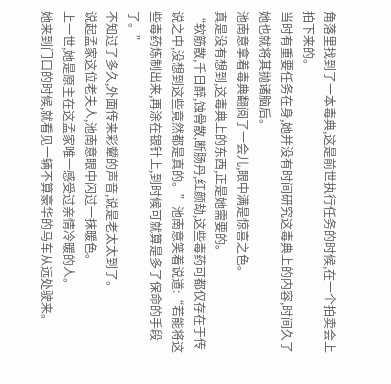角落里找到了一本毒典,这是前世执行任务的时候,在一个拍卖会上拍下来的。
当时有重要任务在身,她并没有时间研究这毒典上的内容,时间久了她也就将其抛诸脑后。
池南意拿着毒典翻阅了一会儿,眼中满是惊喜之色。
真是没有想到,这毒典上的东西,正是她需要的。
“软筋散,千日醉,蚀骨散,断肠丹,红颜劫,这些毒药可都仅存在于传说之中,没想到这些竟然都是真的。”池南意笑着说道:“若能将这些毒药炼制出来,再涂在银针上,到时候可就算是多了保命的手段了。”
不知过了多久,外面传来彩颦的声音,说是老太太到了。
说起孟家这位老夫人,池南意眼中闪过一抹暖色。
上一世,她是原主在这孟家唯一感受过亲情冷暖的人。
她来到门口的时候,就看见一辆不算豪华的马车从远处驶来。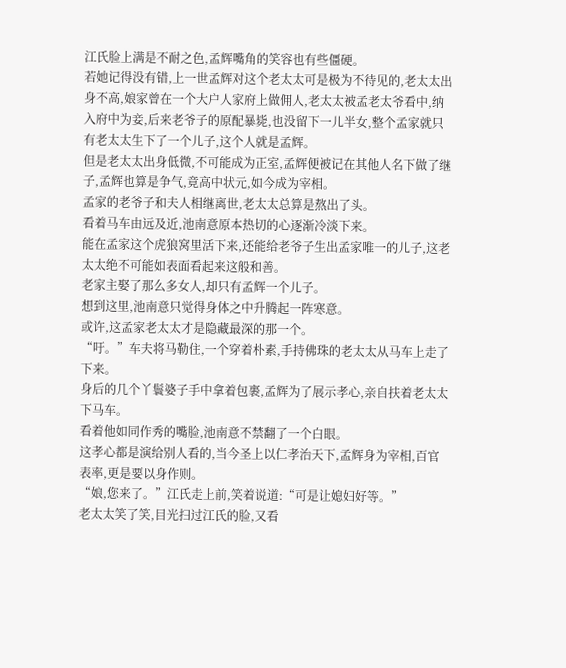江氏脸上满是不耐之色,孟辉嘴角的笑容也有些僵硬。
若她记得没有错,上一世孟辉对这个老太太可是极为不待见的,老太太出身不高,娘家曾在一个大户人家府上做佣人,老太太被孟老太爷看中,纳入府中为妾,后来老爷子的原配暴毙,也没留下一儿半女,整个孟家就只有老太太生下了一个儿子,这个人就是孟辉。
但是老太太出身低微,不可能成为正室,孟辉便被记在其他人名下做了继子,孟辉也算是争气,竟高中状元,如今成为宰相。
孟家的老爷子和夫人相继离世,老太太总算是熬出了头。
看着马车由远及近,池南意原本热切的心逐渐冷淡下来。
能在孟家这个虎狼窝里活下来,还能给老爷子生出孟家唯一的儿子,这老太太绝不可能如表面看起来这般和善。
老家主娶了那么多女人,却只有孟辉一个儿子。
想到这里,池南意只觉得身体之中升腾起一阵寒意。
或许,这孟家老太太才是隐藏最深的那一个。
“吁。”车夫将马勒住,一个穿着朴素,手持佛珠的老太太从马车上走了下来。
身后的几个丫鬟婆子手中拿着包裹,孟辉为了展示孝心,亲自扶着老太太下马车。
看着他如同作秀的嘴脸,池南意不禁翻了一个白眼。
这孝心都是演给别人看的,当今圣上以仁孝治天下,孟辉身为宰相,百官表率,更是要以身作则。
“娘,您来了。”江氏走上前,笑着说道:“可是让媳妇好等。”
老太太笑了笑,目光扫过江氏的脸,又看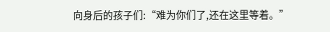向身后的孩子们:“难为你们了,还在这里等着。”